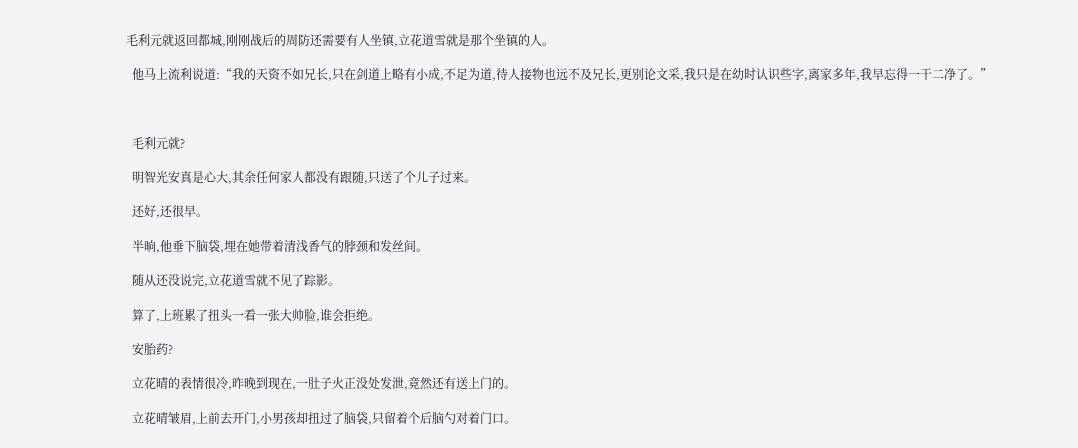毛利元就返回都城,刚刚战后的周防还需要有人坐镇,立花道雪就是那个坐镇的人。

  他马上流利说道:“我的天资不如兄长,只在剑道上略有小成,不足为道,待人接物也远不及兄长,更别论文采,我只是在幼时认识些字,离家多年,我早忘得一干二净了。”



  毛利元就?

  明智光安真是心大,其余任何家人都没有跟随,只送了个儿子过来。

  还好,还很早。

  半晌,他垂下脑袋,埋在她带着清浅香气的脖颈和发丝间。

  随从还没说完,立花道雪就不见了踪影。

  算了,上班累了扭头一看一张大帅脸,谁会拒绝。

  安胎药?

  立花晴的表情很冷,昨晚到现在,一肚子火正没处发泄,竟然还有送上门的。

  立花晴皱眉,上前去开门,小男孩却扭过了脑袋,只留着个后脑勺对着门口。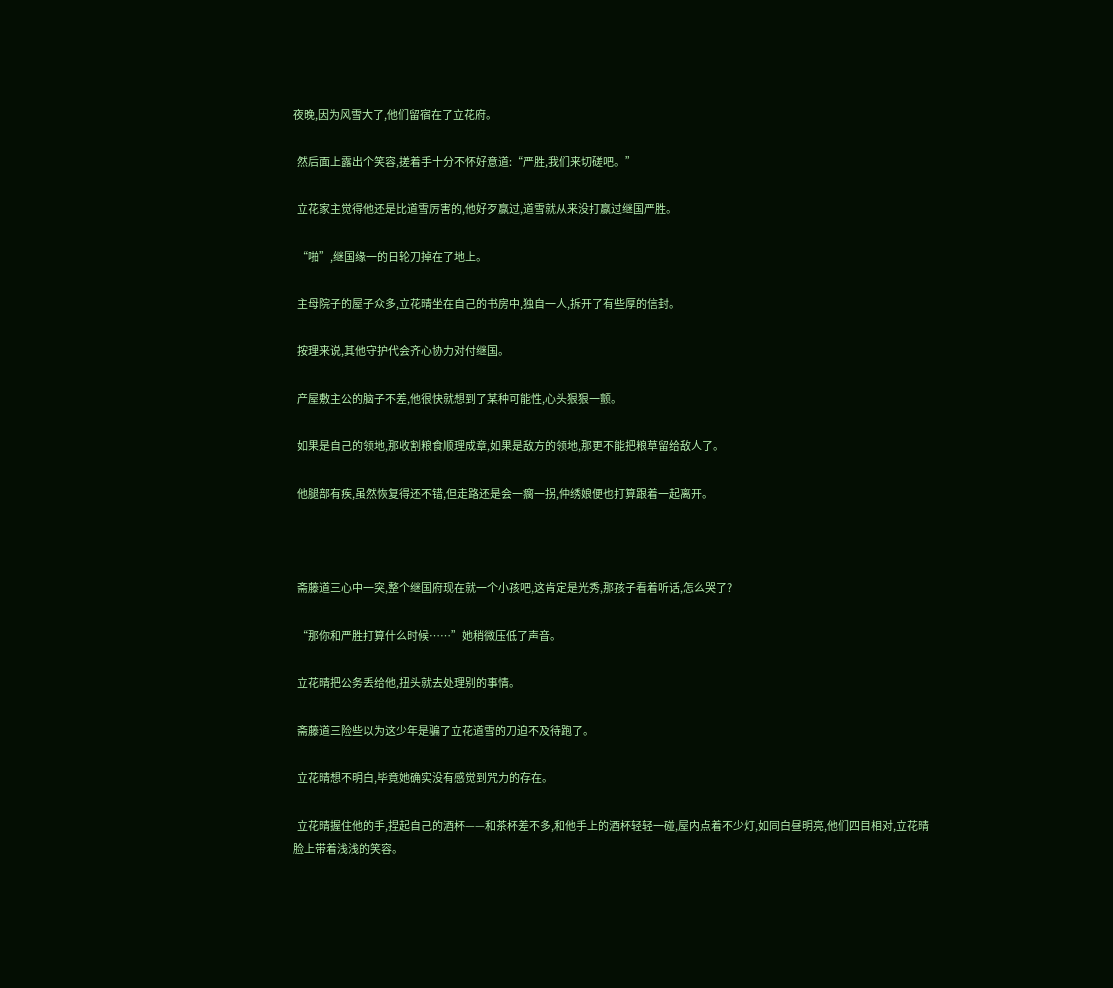夜晚,因为风雪大了,他们留宿在了立花府。

  然后面上露出个笑容,搓着手十分不怀好意道:“严胜,我们来切磋吧。”

  立花家主觉得他还是比道雪厉害的,他好歹赢过,道雪就从来没打赢过继国严胜。

  “啪”,继国缘一的日轮刀掉在了地上。

  主母院子的屋子众多,立花晴坐在自己的书房中,独自一人,拆开了有些厚的信封。

  按理来说,其他守护代会齐心协力对付继国。

  产屋敷主公的脑子不差,他很快就想到了某种可能性,心头狠狠一颤。

  如果是自己的领地,那收割粮食顺理成章,如果是敌方的领地,那更不能把粮草留给敌人了。

  他腿部有疾,虽然恢复得还不错,但走路还是会一瘸一拐,仲绣娘便也打算跟着一起离开。



  斋藤道三心中一突,整个继国府现在就一个小孩吧,这肯定是光秀,那孩子看着听话,怎么哭了?

  “那你和严胜打算什么时候……”她稍微压低了声音。

  立花晴把公务丢给他,扭头就去处理别的事情。

  斋藤道三险些以为这少年是骗了立花道雪的刀迫不及待跑了。

  立花晴想不明白,毕竟她确实没有感觉到咒力的存在。

  立花晴握住他的手,捏起自己的酒杯——和茶杯差不多,和他手上的酒杯轻轻一碰,屋内点着不少灯,如同白昼明亮,他们四目相对,立花晴脸上带着浅浅的笑容。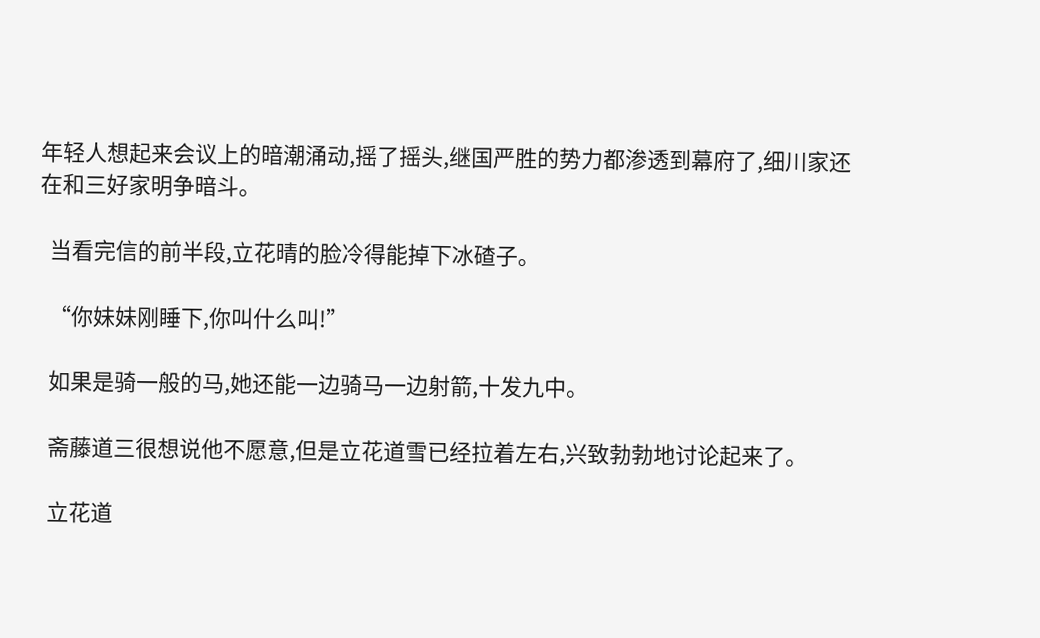年轻人想起来会议上的暗潮涌动,摇了摇头,继国严胜的势力都渗透到幕府了,细川家还在和三好家明争暗斗。

  当看完信的前半段,立花晴的脸冷得能掉下冰碴子。

  “你妹妹刚睡下,你叫什么叫!”

  如果是骑一般的马,她还能一边骑马一边射箭,十发九中。

  斋藤道三很想说他不愿意,但是立花道雪已经拉着左右,兴致勃勃地讨论起来了。

  立花道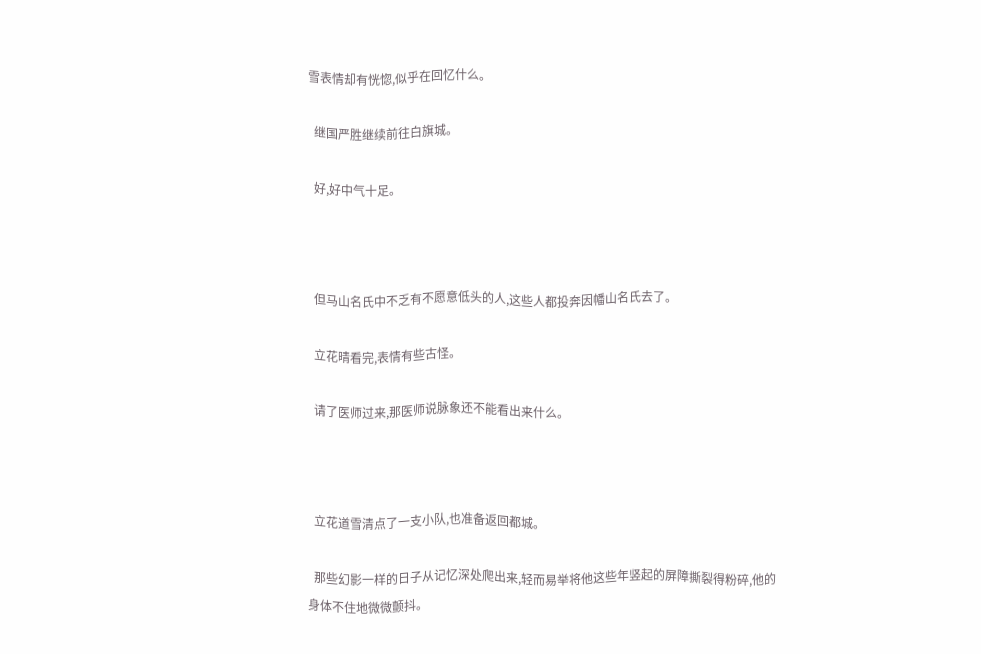雪表情却有恍惚,似乎在回忆什么。

  继国严胜继续前往白旗城。

  好,好中气十足。



  但马山名氏中不乏有不愿意低头的人,这些人都投奔因幡山名氏去了。

  立花晴看完,表情有些古怪。

  请了医师过来,那医师说脉象还不能看出来什么。



  立花道雪清点了一支小队,也准备返回都城。

  那些幻影一样的日子从记忆深处爬出来,轻而易举将他这些年竖起的屏障撕裂得粉碎,他的身体不住地微微颤抖。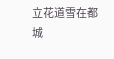立花道雪在都城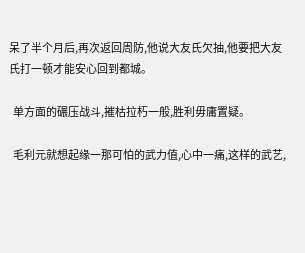呆了半个月后,再次返回周防,他说大友氏欠抽,他要把大友氏打一顿才能安心回到都城。

  单方面的碾压战斗,摧枯拉朽一般,胜利毋庸置疑。

  毛利元就想起缘一那可怕的武力值,心中一痛,这样的武艺,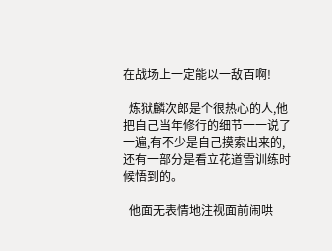在战场上一定能以一敌百啊!

  炼狱麟次郎是个很热心的人,他把自己当年修行的细节一一说了一遍,有不少是自己摸索出来的,还有一部分是看立花道雪训练时候悟到的。

  他面无表情地注视面前闹哄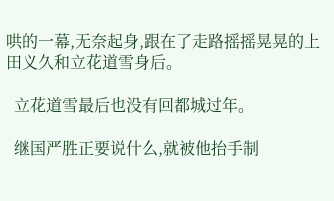哄的一幕,无奈起身,跟在了走路摇摇晃晃的上田义久和立花道雪身后。

  立花道雪最后也没有回都城过年。

  继国严胜正要说什么,就被他抬手制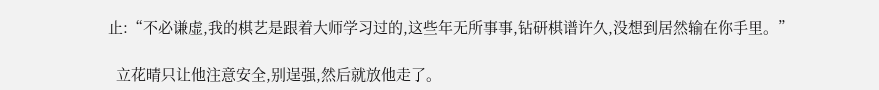止:“不必谦虚,我的棋艺是跟着大师学习过的,这些年无所事事,钻研棋谱许久,没想到居然输在你手里。”

  立花晴只让他注意安全,别逞强,然后就放他走了。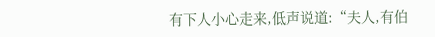有下人小心走来,低声说道:“夫人,有伯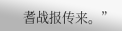耆战报传来。”